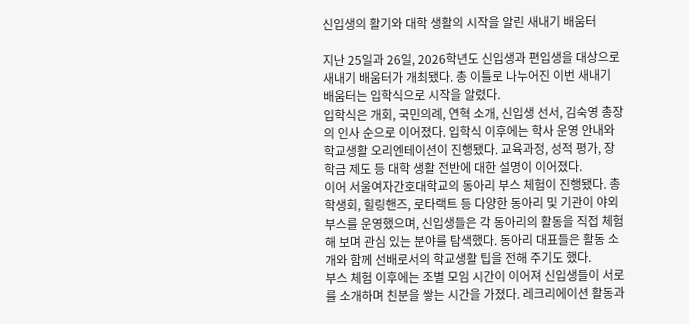신입생의 활기와 대학 생활의 시작을 알린 새내기 배움터

지난 25일과 26일, 2026학년도 신입생과 편입생을 대상으로 새내기 배움터가 개최됐다. 총 이틀로 나누어진 이번 새내기 배움터는 입학식으로 시작을 알렸다.
입학식은 개회, 국민의례, 연혁 소개, 신입생 선서, 김숙영 총장의 인사 순으로 이어졌다. 입학식 이후에는 학사 운영 안내와 학교생활 오리엔테이션이 진행됐다. 교육과정, 성적 평가, 장학금 제도 등 대학 생활 전반에 대한 설명이 이어졌다.
이어 서울여자간호대학교의 동아리 부스 체험이 진행됐다. 총학생회, 힐링핸즈, 로타랙트 등 다양한 동아리 및 기관이 야외 부스를 운영했으며, 신입생들은 각 동아리의 활동을 직접 체험해 보며 관심 있는 분야를 탐색했다. 동아리 대표들은 활동 소개와 함께 선배로서의 학교생활 팁을 전해 주기도 했다.
부스 체험 이후에는 조별 모임 시간이 이어져 신입생들이 서로를 소개하며 친분을 쌓는 시간을 가졌다. 레크리에이션 활동과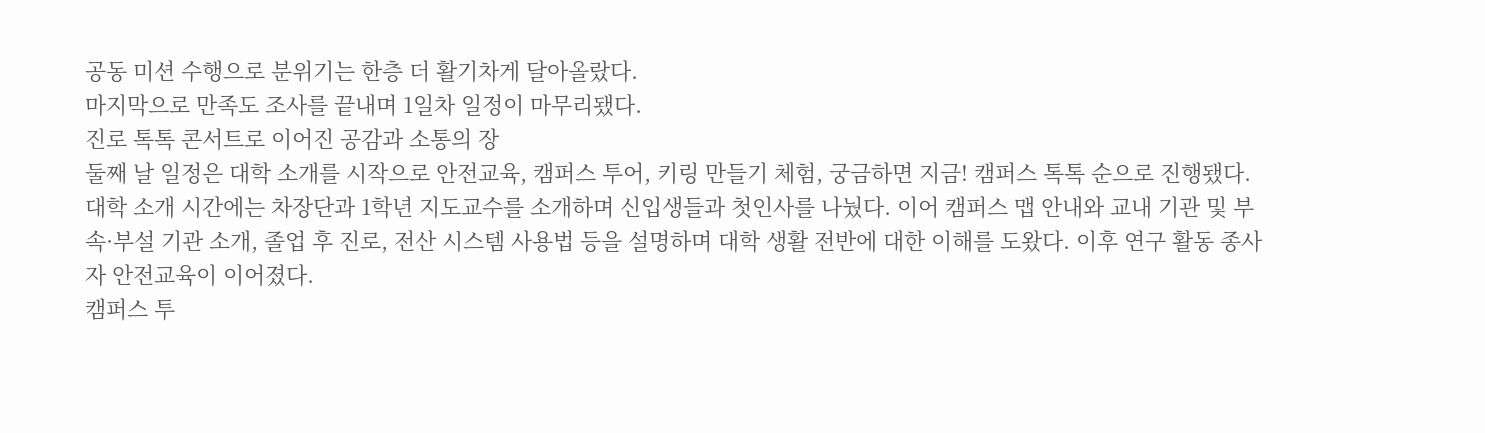공동 미션 수행으로 분위기는 한층 더 활기차게 달아올랐다.
마지막으로 만족도 조사를 끝내며 1일차 일정이 마무리됐다.
진로 톡톡 콘서트로 이어진 공감과 소통의 장
둘째 날 일정은 대학 소개를 시작으로 안전교육, 캠퍼스 투어, 키링 만들기 체험, 궁금하면 지금! 캠퍼스 톡톡 순으로 진행됐다.
대학 소개 시간에는 차장단과 1학년 지도교수를 소개하며 신입생들과 첫인사를 나눴다. 이어 캠퍼스 맵 안내와 교내 기관 및 부속·부설 기관 소개, 졸업 후 진로, 전산 시스템 사용법 등을 설명하며 대학 생활 전반에 대한 이해를 도왔다. 이후 연구 활동 종사자 안전교육이 이어졌다.
캠퍼스 투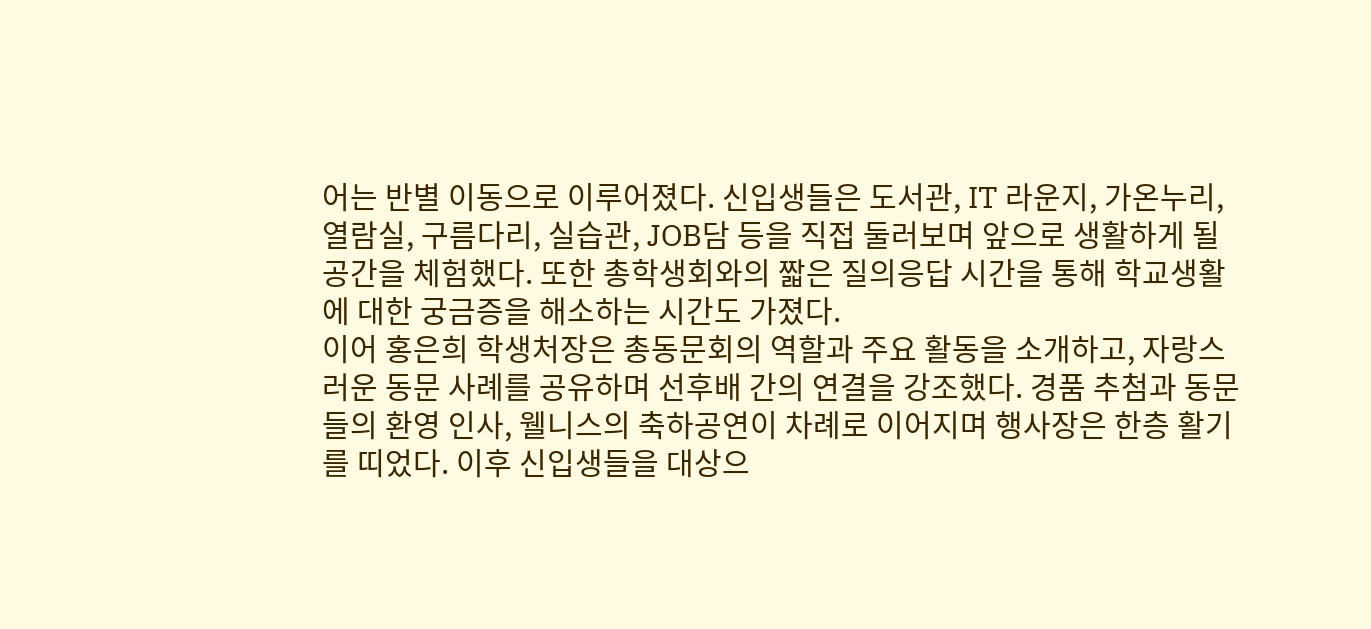어는 반별 이동으로 이루어졌다. 신입생들은 도서관, IT 라운지, 가온누리, 열람실, 구름다리, 실습관, JOB담 등을 직접 둘러보며 앞으로 생활하게 될 공간을 체험했다. 또한 총학생회와의 짧은 질의응답 시간을 통해 학교생활에 대한 궁금증을 해소하는 시간도 가졌다.
이어 홍은희 학생처장은 총동문회의 역할과 주요 활동을 소개하고, 자랑스러운 동문 사례를 공유하며 선후배 간의 연결을 강조했다. 경품 추첨과 동문들의 환영 인사, 웰니스의 축하공연이 차례로 이어지며 행사장은 한층 활기를 띠었다. 이후 신입생들을 대상으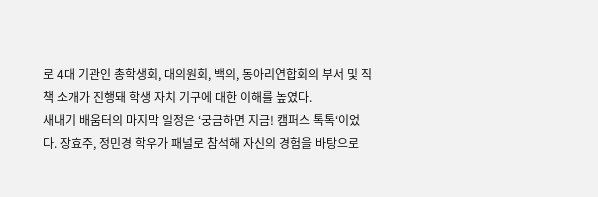로 4대 기관인 총학생회, 대의원회, 백의, 동아리연합회의 부서 및 직책 소개가 진행돼 학생 자치 기구에 대한 이해를 높였다.
새내기 배움터의 마지막 일정은 ‘궁금하면 지금! 캠퍼스 톡톡‘이었다. 장효주, 정민경 학우가 패널로 참석해 자신의 경험을 바탕으로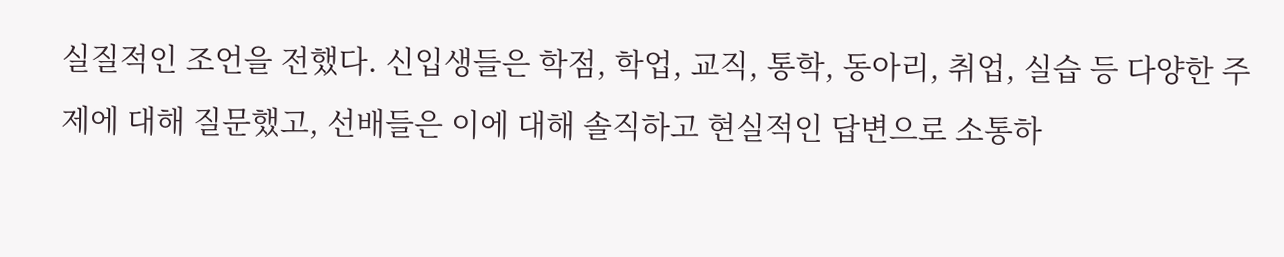실질적인 조언을 전했다. 신입생들은 학점, 학업, 교직, 통학, 동아리, 취업, 실습 등 다양한 주제에 대해 질문했고, 선배들은 이에 대해 솔직하고 현실적인 답변으로 소통하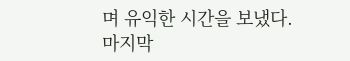며 유익한 시간을 보냈다.
마지막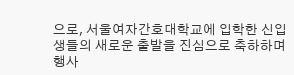으로, 서울여자간호대학교에 입학한 신입생들의 새로운 출발을 진심으로 축하하며 행사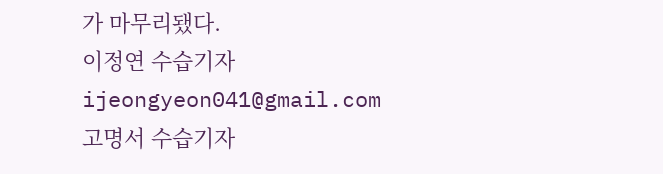가 마무리됐다.
이정연 수습기자 ijeongyeon041@gmail.com
고명서 수습기자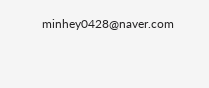minhey0428@naver.com